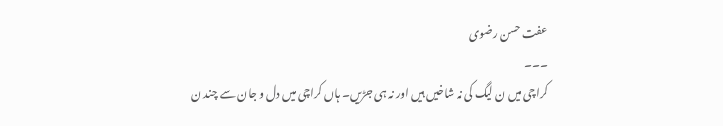عفت حسن رضوی
۔۔۔
کراچی میں ن لیگ کی نہ شاخیں ہیں اور نہ ہی جڑیں۔ ہاں کراچی میں دل و جان سے چند ن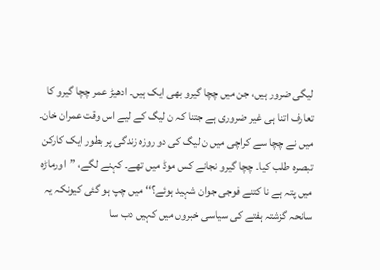لیگی ضرور ہیں، جن میں چچا گیرو بھی ایک ہیں۔ ادھیڑ عمر چچا گیرو کا تعارف اتنا ہی غیر ضروری ہے جتنا کہ ن لیگ کے لیے اس وقت عمران خان۔
میں نے چچا سے کراچی میں ن لیگ کی دو روزہ زندگی پر بطور ایک کارکن تبصرہ طلب کیا۔ چچا گیرو نجانے کس موڈ میں تھے۔ کہنے لگے، ”اورماڑہ میں پتہ ہے نا کتنے فوجی جوان شہید ہوئے؟‘‘ میں چپ ہو گئی کیونکہ یہ سانحہ گزشتہ ہفتے کی سیاسی خبروں میں کہیں دب سا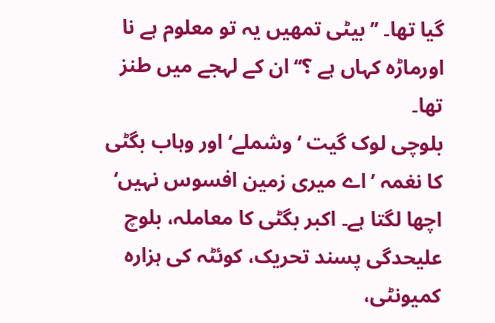گیا تھا۔ ’’بیٹی تمھیں یہ تو معلوم ہے نا اورماڑہ کہاں ہے ؟‘‘ ان کے لہجے میں طنز تھا۔
بلوچی لوک گیت ‘وشملے‘ اور وہاب بگٹی کا نغمہ ’اے میری زمین افسوس نہیں‘ اچھا لگتا ہے۔ اکبر بگٹی کا معاملہ، بلوچ علیحدگی پسند تحریک، کوئٹہ کی ہزارہ کمیونٹی،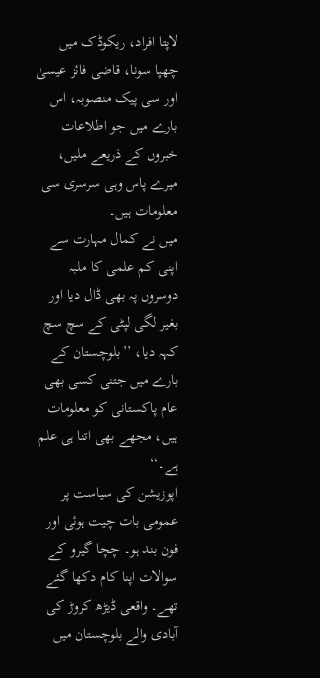لاپتا افراد، ریکوڈک میں چھپا سونا، قاضی فائز عیسیٰ اور سی پیک منصوبہ، اس بارے میں جو اطلاعات خبروں کے ذریعے ملیں، میرے پاس وہی سرسری سی معلومات ہیں۔
میں نے کمال مہارت سے اپنی کم علمی کا ملبہ دوسروں پہ بھی ڈال دیا اور بغیر لگی لپٹی کے سچ سچ کہہ دیا، ’’بلوچستان کے بارے میں جتنی کسی بھی عام پاکستانی کو معلومات ہیں، مجھے بھی اتنا ہی علم ہے۔‘‘
اپوزیشن کی سیاست پر عمومی بات چیت ہوئی اور فون بند ہو۔ چچا گیرو کے سوالات اپنا کام دکھا گئے تھے۔ واقعی ڈیڑھ کروڑ کی آبادی والے بلوچستان میں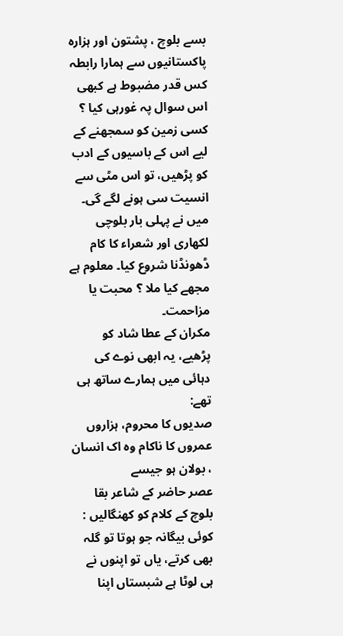بسے بلوچ ، پشتون اور ہزارہ پاکستانیوں سے ہمارا رابطہ کس قدر مضبوط ہے کبھی اس سوال پہ غورہی کیا ؟
کسی زمین کو سمجھنے کے لیے اس کے باسیوں کے ادب کو پڑھیں، تو اس مٹی سے انسیت سی ہونے لگے گی۔ میں نے پہلی بار بلوچی لکھاری اور شعراء کا کام ڈھونڈنا شروع کیا۔ معلوم ہے مجھے کیا ملا ؟ محبت یا مزاحمت۔
مکران کے عطا شاد کو پڑھیے، یہ ابھی نوے کی دہائی میں ہمارے ساتھ ہی تھے:
صدیوں کا محروم، ہزاروں عمروں کا ناکام وہ اک انسان ، بولان ہو جیسے
عصر حاضر کے شاعر بقا بلوچ کے کلام کو کھنگالیں :
کوئی بیگانہ جو ہوتا تو گلہ بھی کرتے، یاں تو اپنوں نے ہی لوٹا ہے شبستاں اپنا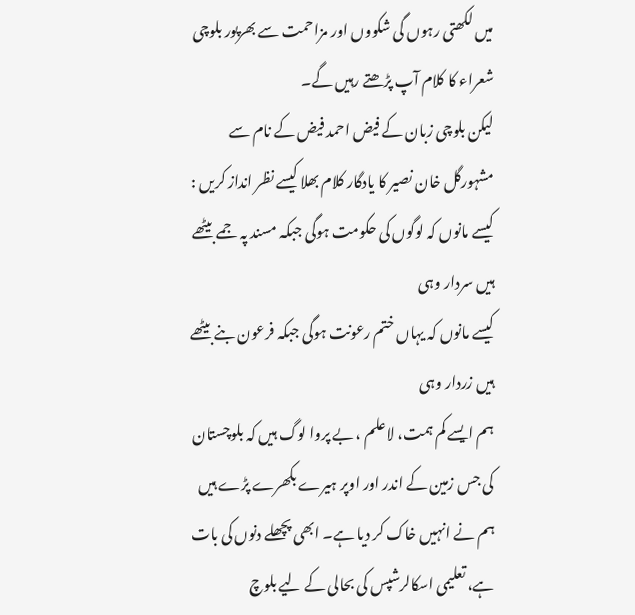میں لکھتی رہوں گی شکووں اور مزاحمت سے بھرپور بلوچی شعراء کا کلام آپ پڑھتے رہیں گے۔
لیکن بلوچی زبان کے فیض احمد فیض کے نام سے مشہورگل خان نصیر کا یادگار کلام بھلا کیسے نظر انداز کریں :
کیسے مانوں کہ لوگوں کی حکومت ہوگی جبکہ مسند پہ جمے بیٹھے ہیں سردار وہی
کیسے مانوں کہ یہاں ختم رعونت ہوگی جبکہ فرعون بنے بیٹھے ہیں زردار وہی
ہم ایسے کم ہمت، لاعلم ، بے پروا لوگ ہیں کہ بلوچستان کی جس زمین کے اندر اور اوپر ہیرے بکھرے پڑے ہیں ہم نے انہیں خاک کر دیا ہے۔ ابھی پچھلے دنوں کی بات ہے، تعلیمی اسکالرشپس کی بحالی کے لیے بلوچ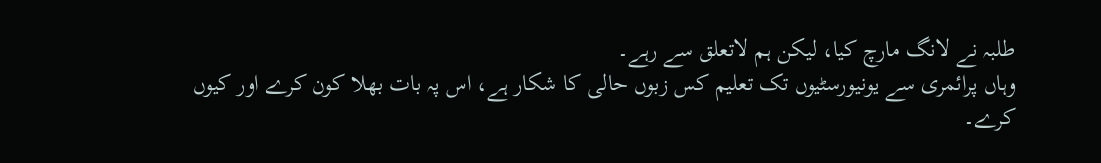طلبہ نے لانگ مارچ کیا، لیکن ہم لاتعلق سے رہے۔
وہاں پرائمری سے یونیورسٹیوں تک تعلیم کس زبوں حالی کا شکار ہے، اس پہ بات بھلا کون کرے اور کیوں کرے۔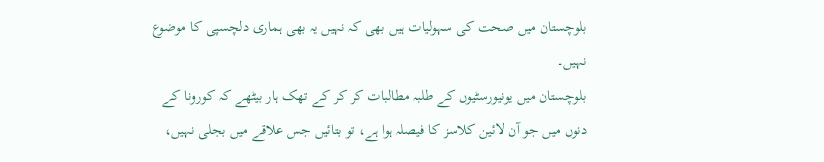بلوچستان میں صحت کی سہولیات ہیں بھی کہ نہیں یہ بھی ہماری دلچسپی کا موضوع نہیں۔
بلوچستان میں یونیورسٹیوں کے طلبہ مطالبات کر کر کے تھک ہار بیٹھے کہ کورونا کے دنوں میں جو آن لائین کلاسز کا فیصلہ ہوا ہے، تو بتائیں جس علاقے میں بجلی نہیں،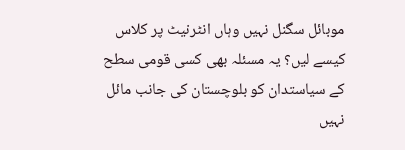موبائل سگنل نہیں وہاں انٹرنیٹ پر کلاس کیسے لیں؟ یہ مسئلہ بھی کسی قومی سطح کے سیاستدان کو بلوچستان کی جانب مائل نہیں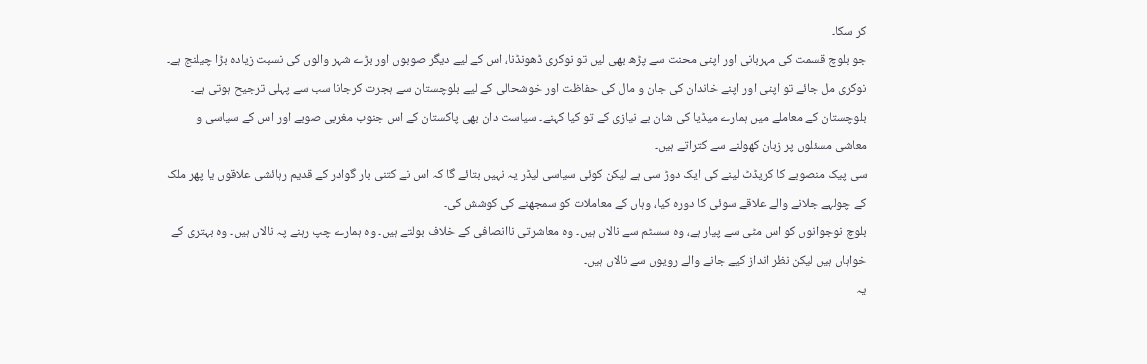کر سکا۔
جو بلوچ قسمت کی مہربانی اور اپنی محنت سے پڑھ بھی لیں تو نوکری ڈھونڈنا، اس کے لیے دیگر صوبوں اور بڑے شہر والوں کی نسبت زیادہ بڑا چیلنج ہے۔ نوکری مل جائے تو اپنی اور اپنے خاندان کی جان و مال کی حفاظت اور خوشحالی کے لیے بلوچستان سے ہجرت کرجانا سب سے پہلی ترجیح ہوتی ہے۔
بلوچستان کے معاملے میں ہمارے میڈیا کی شان بے نیازی کے تو کیا کہنے۔ سیاست دان بھی پاکستان کے اس جنوب مغربی صوبے اور اس کے سیاسی و معاشی مسئلوں پر زبان کھولنے سے کتراتے ہیں۔
سی پیک منصوبے کا کریڈٹ لینے کی ایک دوڑ سی ہے لیکن کوئی سیاسی لیڈر یہ نہیں بتائے گا کہ اس نے کتنی بار گوادر کے قدیم رہائشی علاقوں یا پھر ملک کے چولہے جلانے والے علاقے سوئی کا دورہ کیا، وہاں کے معاملات کو سمجھنے کی کوشش کی۔
بلوچ نوجوانوں کو اس مٹی سے پیار ہے، وہ سسٹم سے نالاں ہیں۔ وہ معاشرتی ناانصافی کے خلاف بولتے ہیں۔ وہ ہمارے چپ رہنے پہ نالاں ہیں۔ وہ بہتری کے خواہاں ہیں لیکن نظر انداز کیے جانے والے رویوں سے نالاں ہیں۔
یہ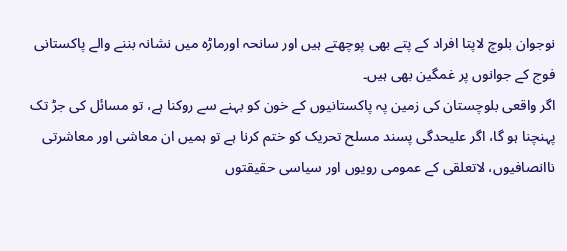نوجوان بلوچ لاپتا افراد کے پتے بھی پوچھتے ہیں اور سانحہ اورماڑہ میں نشانہ بننے والے پاکستانی فوج کے جوانوں پر غمگین بھی ہیں۔
اگر واقعی بلوچستان کی زمین پہ پاکستانیوں کے خون کو بہنے سے روکنا ہے، تو مسائل کی جڑ تک پہنچنا ہو گا، اگر علیحدگی پسند مسلح تحریک کو ختم کرنا ہے تو ہمیں ان معاشی اور معاشرتی ناانصافیوں، لاتعلقی کے عمومی رویوں اور سیاسی حقیقتوں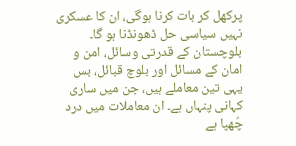پرکھل کر بات کرنا ہوگی، ان کا عسکری نہیں سیاسی حل ڈھونڈنا ہو گا۔
بلوچستان کے قدرتی وسائل، امن و امان کے مسائل اور بلوچ قبائل، بس یہی تین معاملے ہیں، جن میں ساری کہانی پنہاں ہے۔ ان معاملات میں درد چُھپا ہے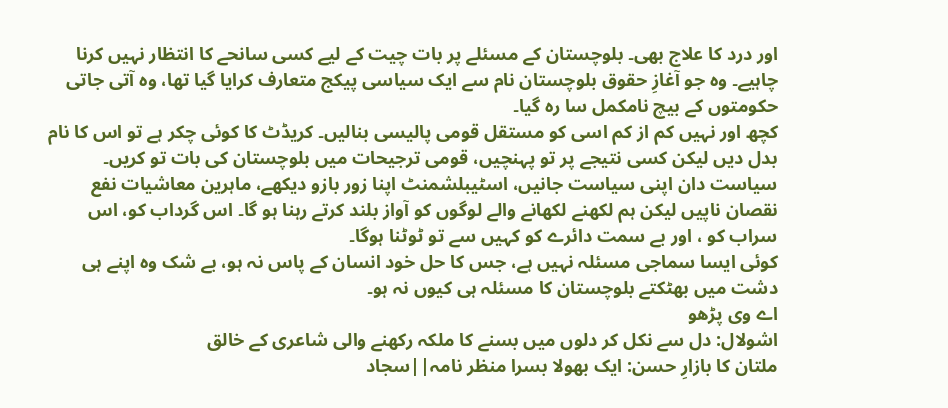اور درد کا علاج بھی۔ بلوچستان کے مسئلے پر بات چیت کے لیے کسی سانحے کا انتظار نہیں کرنا چاہیے۔ وہ جو آغازِ حقوق بلوچستان نام سے ایک سیاسی پیکج متعارف کرایا گیا تھا، وہ آتی جاتی حکومتوں کے بیچ نامکمل سا رہ گیا۔
کچھ اور نہیں کم از کم اسی کو مستقل قومی پالیسی بنالیں۔ کریڈٹ کا کوئی چکر ہے تو اس کا نام بدل دیں لیکن کسی نتیجے پر تو پہنچیں، قومی ترجیحات میں بلوچستان کی بات تو کریں۔
سیاست دان اپنی سیاست جانیں، اسٹیبلشمنٹ اپنا زور بازو دیکھے، ماہرین معاشیات نفع نقصان ناپیں لیکن ہم لکھنے لکھانے والے لوگوں کو آواز بلند کرتے رہنا ہو گا۔ اس گرداب کو، اس سراب کو ، اور بے سمت دائرے کو کہیں سے تو ٹوٹنا ہوگا۔
کوئی ایسا سماجی مسئلہ نہیں ہے، جس کا حل خود انسان کے پاس نہ ہو، بے شک وہ اپنے ہی دشت میں بھٹکتے بلوچستان کا مسئلہ ہی کیوں نہ ہو۔
اے وی پڑھو
اشولال: دل سے نکل کر دلوں میں بسنے کا ملکہ رکھنے والی شاعری کے خالق
ملتان کا بازارِ حسن: ایک بھولا بسرا منظر نامہ||سجاد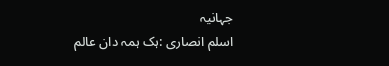جہانیہ
اسلم انصاری :ہک ہمہ دان عالم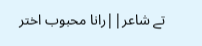تے شاعر||رانا محبوب اختر